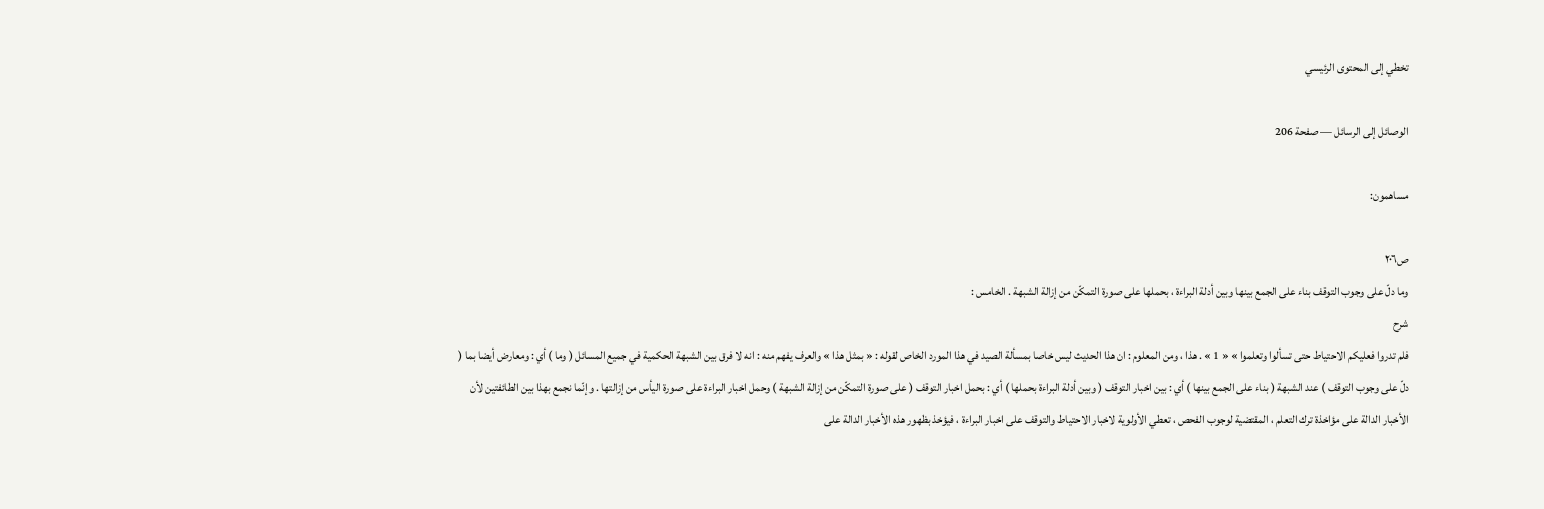تخطي إلى المحتوى الرئيسي

الوصائل إلى الرسائل — صفحة 206

مساهمون:

ص٢٠٦
وما دلّ على وجوب التوقف بناء على الجمع بينها وبين أدلة البراءة ، بحملها على صورة التمكّن من إزالة الشبهة . الخامس :
شرح
فلم تدروا فعليكم الاحتياط حتى تسألوا وتعلموا » « 1 » . هذا ، ومن المعلوم : ان هذا الحديث ليس خاصا بمسألة الصيد في هذا المورد الخاص لقوله : « بمثل هذا » والعرف يفهم منه : انه لا فرق بين الشبهة الحكمية في جميع المسائل ( وما ) أي : ومعارض أيضا بما ( دلّ على وجوب التوقف ) عند الشبهة ( بناء على الجمع بينها ) أي : بين اخبار التوقف ( وبين أدلة البراءة بحملها ) أي : بحمل اخبار التوقف ( على صورة التمكّن من إزالة الشبهة ) وحمل اخبار البراءة على صورة اليأس من إزالتها . وإنّما نجمع بهذا بين الطائفتين لأن الأخبار الدالة على مؤاخذة ترك التعلم ، المقتضية لوجوب الفحص ، تعطي الأولوية لاخبار الاحتياط والتوقف على اخبار البراءة ، فيؤخذ بظهور هذه الأخبار الدالة على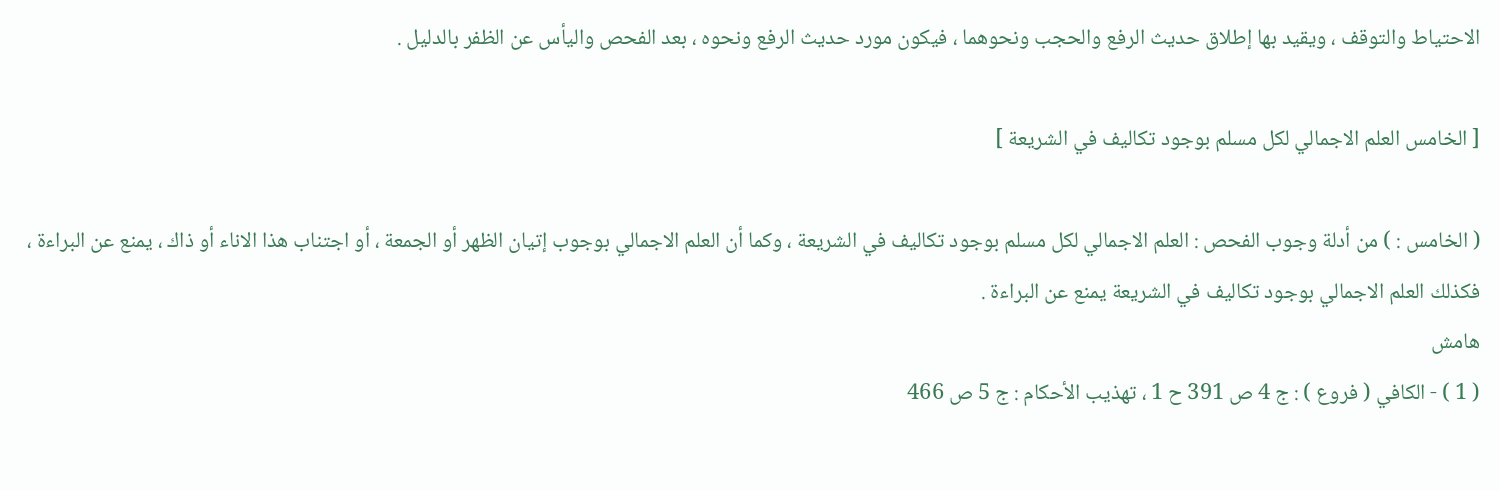الاحتياط والتوقف ، ويقيد بها إطلاق حديث الرفع والحجب ونحوهما ، فيكون مورد حديث الرفع ونحوه ، بعد الفحص واليأس عن الظفر بالدليل .

[ الخامس العلم الاجمالي لكل مسلم بوجود تكاليف في الشريعة ]

( الخامس : ) من أدلة وجوب الفحص : العلم الاجمالي لكل مسلم بوجود تكاليف في الشريعة ، وكما أن العلم الاجمالي بوجوب إتيان الظهر أو الجمعة ، أو اجتناب هذا الاناء أو ذاك ، يمنع عن البراءة ، فكذلك العلم الاجمالي بوجود تكاليف في الشريعة يمنع عن البراءة .
هامش
( 1 ) - الكافي ( فروع ) : ج 4 ص 391 ح 1 ، تهذيب الأحكام : ج 5 ص 466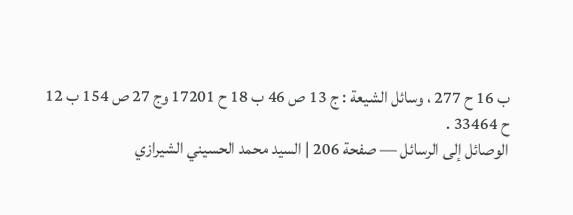ب 16 ح 277 ، وسائل الشيعة : ج 13 ص 46 ب 18 ح 17201 وج 27 ص 154 ب 12 ح 33464 .
الوصائل إلى الرسائل — صفحة 206 | السيد محمد الحسيني الشيرازي